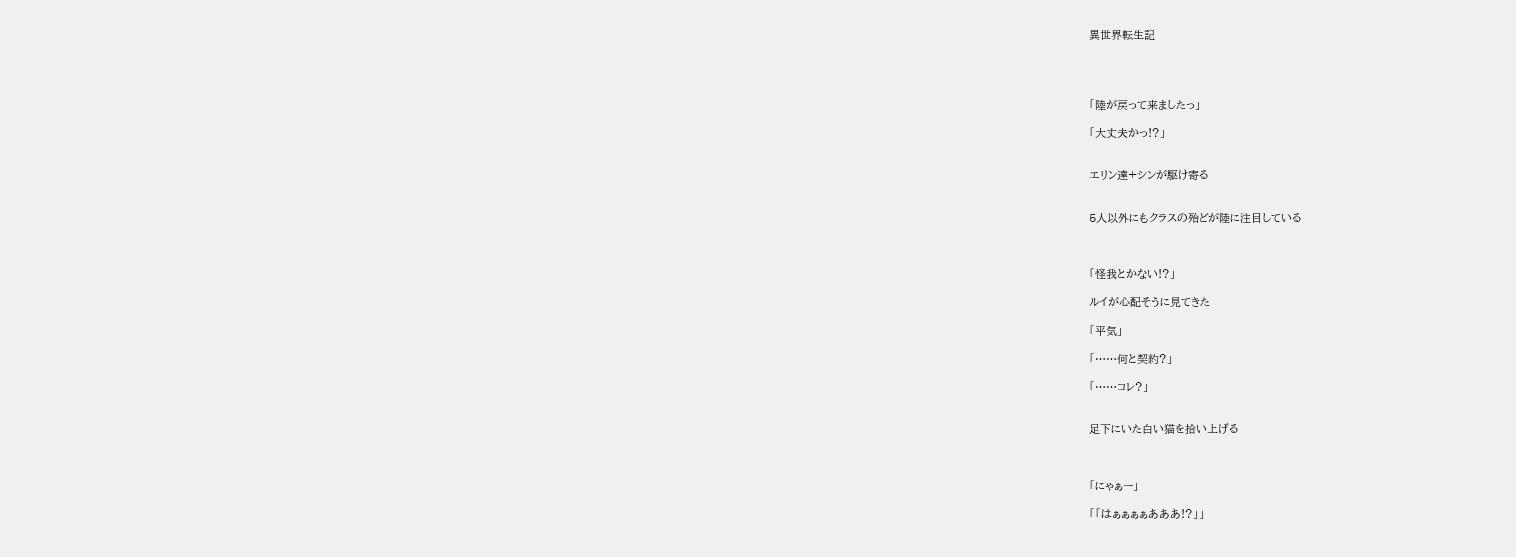異世界転生記




「陸が戻って来ましたっ」

「大丈夫かっ!?」


エリン達+シンが駆け寄る


5人以外にもクラスの殆どが陸に注目している



「怪我とかない!?」

ルイが心配そうに見てきた

「平気」

「……何と契約?」

「……コレ?」


足下にいた白い猫を拾い上げる



「にゃぁー」

「「はぁぁぁぁあああ!?」」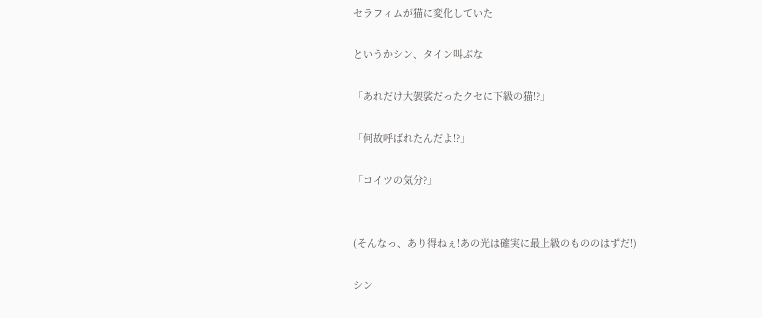セラフィムが猫に変化していた

というかシン、タイン叫ぶな

「あれだけ大袈裟だったクセに下級の猫!?」

「何故呼ばれたんだよ!?」

「コイツの気分?」


(そんなっ、あり得ねぇ!あの光は確実に最上級のもののはずだ!)

シン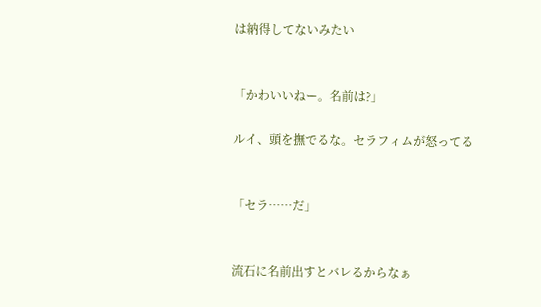は納得してないみたい


「かわいいねー。名前は?」

ルイ、頭を撫でるな。セラフィムが怒ってる


「セラ……だ」


流石に名前出すとバレるからなぁ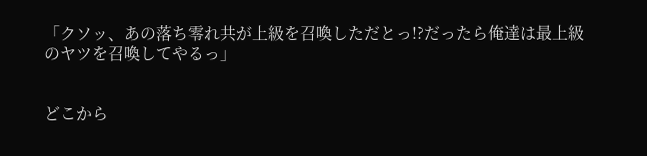「クソッ、あの落ち零れ共が上級を召喚しただとっ!?だったら俺達は最上級のヤツを召喚してやるっ」


どこから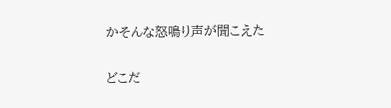かそんな怒鳴り声が聞こえた


どこだ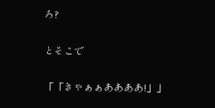ろ?

とそこで

「「きゃぁぁああああ!」」